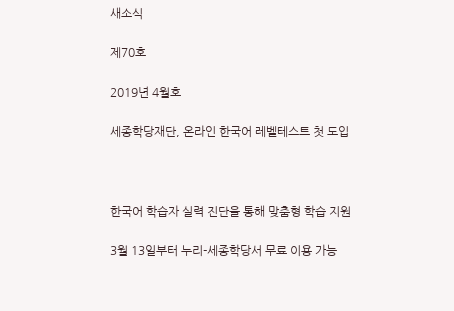새소식

제70호

2019년 4월호

세종학당재단, 온라인 한국어 레벨테스트 첫 도입



한국어 학습자 실력 진단을 통해 맞춤형 학습 지원

3월 13일부터 누리-세종학당서 무료 이용 가능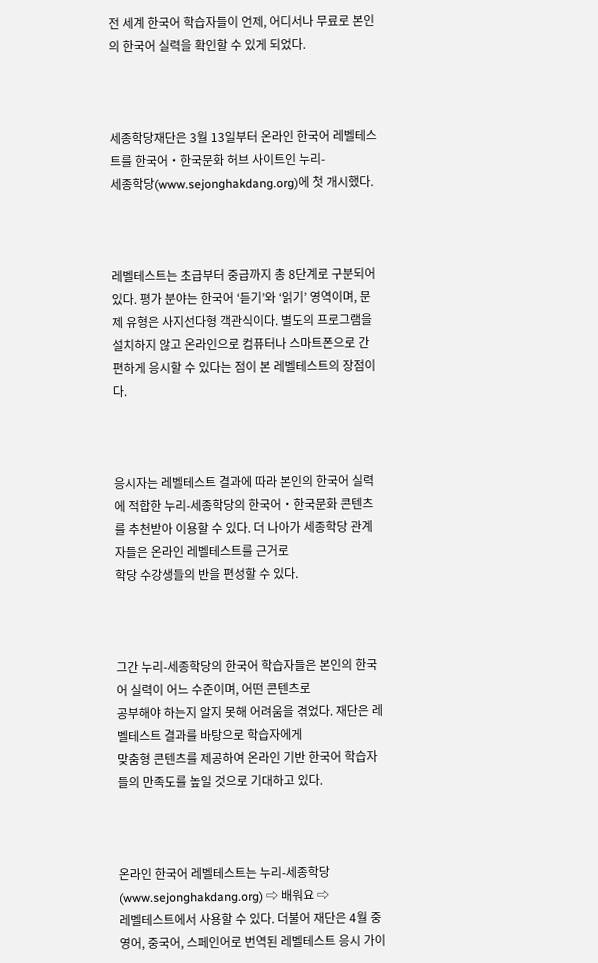전 세계 한국어 학습자들이 언제, 어디서나 무료로 본인의 한국어 실력을 확인할 수 있게 되었다.



세종학당재단은 3월 13일부터 온라인 한국어 레벨테스트를 한국어‧한국문화 허브 사이트인 누리-
세종학당(www.sejonghakdang.org)에 첫 개시했다.



레벨테스트는 초급부터 중급까지 총 8단계로 구분되어 있다. 평가 분야는 한국어 ‘듣기’와 ‘읽기’ 영역이며, 문제 유형은 사지선다형 객관식이다. 별도의 프로그램을 설치하지 않고 온라인으로 컴퓨터나 스마트폰으로 간편하게 응시할 수 있다는 점이 본 레벨테스트의 장점이다.



응시자는 레벨테스트 결과에 따라 본인의 한국어 실력에 적합한 누리-세종학당의 한국어‧한국문화 콘텐츠를 추천받아 이용할 수 있다. 더 나아가 세종학당 관계자들은 온라인 레벨테스트를 근거로
학당 수강생들의 반을 편성할 수 있다.



그간 누리-세종학당의 한국어 학습자들은 본인의 한국어 실력이 어느 수준이며, 어떤 콘텐츠로
공부해야 하는지 알지 못해 어려움을 겪었다. 재단은 레벨테스트 결과를 바탕으로 학습자에게
맞춤형 콘텐츠를 제공하여 온라인 기반 한국어 학습자들의 만족도를 높일 것으로 기대하고 있다.



온라인 한국어 레벨테스트는 누리-세종학당(www.sejonghakdang.org) ⇨ 배워요 ⇨
레벨테스트에서 사용할 수 있다. 더불어 재단은 4월 중 영어, 중국어, 스페인어로 번역된 레벨테스트 응시 가이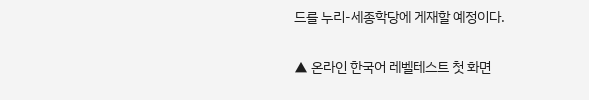드를 누리-세종학당에 게재할 예정이다.

▲ 온라인 한국어 레벨테스트 첫 화면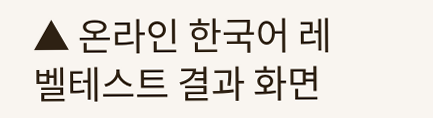▲ 온라인 한국어 레벨테스트 결과 화면